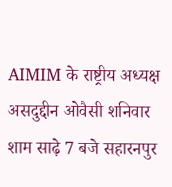AIMIM के राष्ट्रीय अध्यक्ष असदुद्दीन ओवैसी शनिवार शाम साढ़े 7 बजे सहारनपुर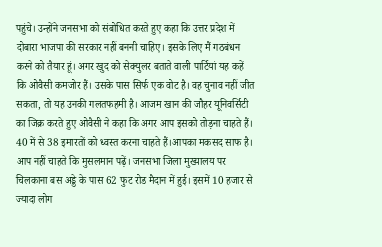पहुंचे। उन्होंने जनसभा को संबोधित करते हुए कहा कि उत्तर प्रदेश में दोबारा भाजपा की सरकार नहीं बननी चाहिए। इसके लिए मैं गठबंधन करने को तैयार हूं। अगर खुद को सेक्युलर बताते वाली पार्टियां यह कहें कि ओवैसी कमजोर हैं। उसके पास सिर्फ एक वोट है। वह चुनाव नहीं जीत सकता, तो यह उनकी गलतफहमी है। आजम खान की जौहर यूनिवर्सिटी का जिक्र करते हुए ओवैसी ने कहा कि अगर आप इसको तोड़ना चाहते हैं। 40 में से 38 इमारतों को ध्वस्त करना चाहते हैं।आपका मकसद साफ है। आप नहीं चाहते कि मुसलमान पढ़ें। जनसभा जिला मुख्यालय पर चिलकाना बस अड्डे के पास 62 फुट रोड मैदान में हुई। इसमें 10 हजार से ज्यादा लोग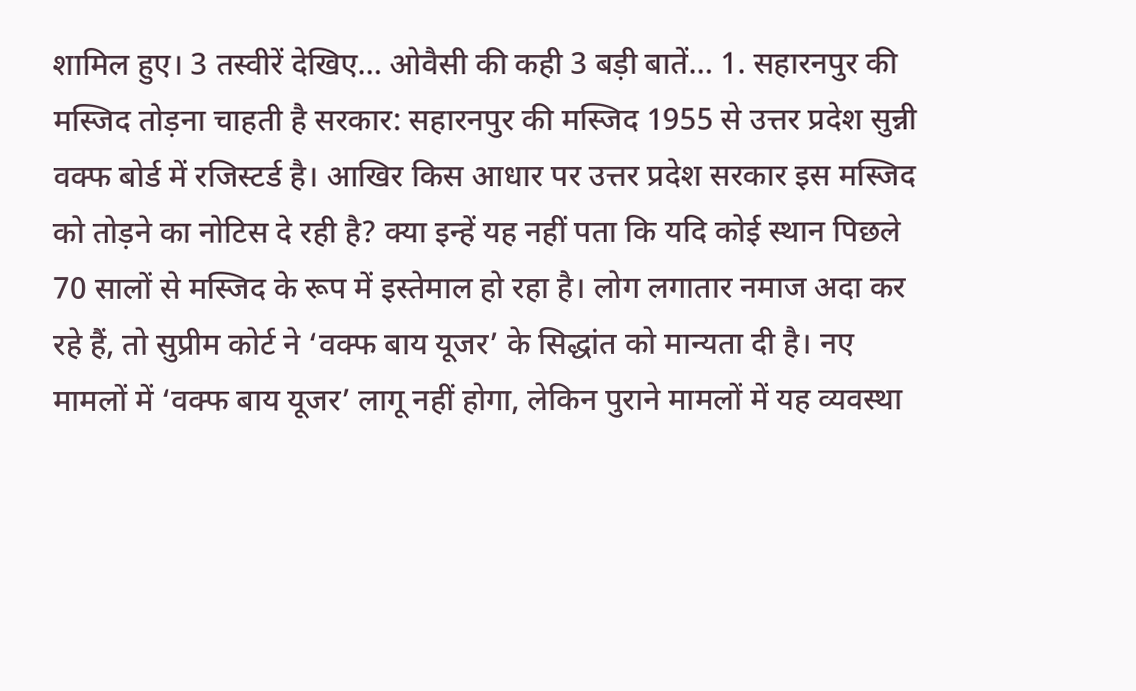शामिल हुए। 3 तस्वीरें देखिए… ओवैसी की कही 3 बड़ी बातें… 1. सहारनपुर की मस्जिद तोड़ना चाहती है सरकार: सहारनपुर की मस्जिद 1955 से उत्तर प्रदेश सुन्नी वक्फ बोर्ड में रजिस्टर्ड है। आखिर किस आधार पर उत्तर प्रदेश सरकार इस मस्जिद को तोड़ने का नोटिस दे रही है? क्या इन्हें यह नहीं पता कि यदि कोई स्थान पिछले 70 सालों से मस्जिद के रूप में इस्तेमाल हो रहा है। लोग लगातार नमाज अदा कर रहे हैं, तो सुप्रीम कोर्ट ने ‘वक्फ बाय यूजर’ के सिद्धांत को मान्यता दी है। नए मामलों में ‘वक्फ बाय यूजर’ लागू नहीं होगा, लेकिन पुराने मामलों में यह व्यवस्था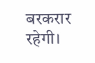बरकरार रहेगी।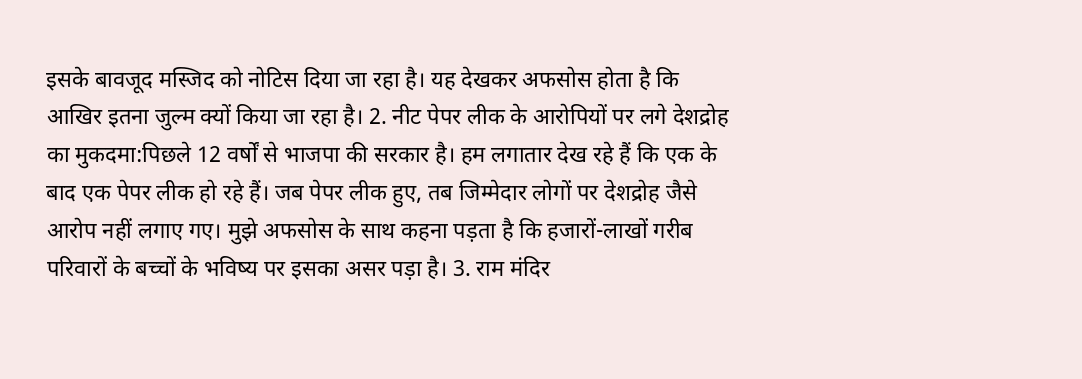इसके बावजूद मस्जिद को नोटिस दिया जा रहा है। यह देखकर अफसोस होता है कि आखिर इतना जुल्म क्यों किया जा रहा है। 2. नीट पेपर लीक के आरोपियों पर लगे देशद्रोह का मुकदमा:पिछले 12 वर्षों से भाजपा की सरकार है। हम लगातार देख रहे हैं कि एक के बाद एक पेपर लीक हो रहे हैं। जब पेपर लीक हुए, तब जिम्मेदार लोगों पर देशद्रोह जैसे आरोप नहीं लगाए गए। मुझे अफसोस के साथ कहना पड़ता है कि हजारों-लाखों गरीब परिवारों के बच्चों के भविष्य पर इसका असर पड़ा है। 3. राम मंदिर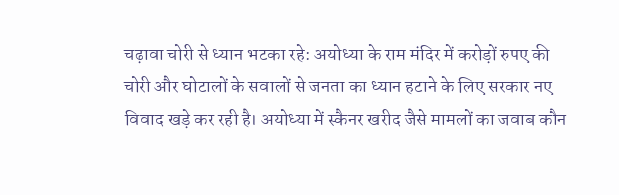चढ़ावा चोरी से ध्यान भटका रहे: अयोध्या के राम मंदिर में करोड़ों रुपए की चोरी और घोटालों के सवालों से जनता का ध्यान हटाने के लिए सरकार नए विवाद खड़े कर रही है। अयोध्या में स्कैनर खरीद जैसे मामलों का जवाब कौन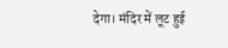देगा। मंदिर में लूट हुई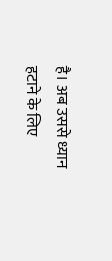है। अब उससे ध्यान हटाने के लिए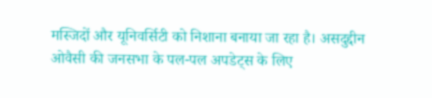मस्जिदों और यूनिवर्सिटी को निशाना बनाया जा रहा है। असदुद्दीन ओवैसी की जनसभा के पल-पल अपडेट्स के लिए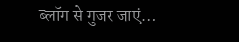ब्लॉग से गुजर जाएं…